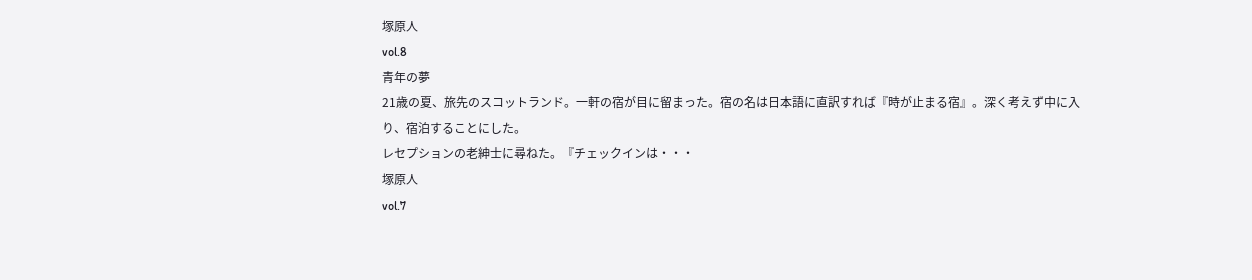塚原人
vol.8
青年の夢
21歳の夏、旅先のスコットランド。一軒の宿が目に留まった。宿の名は日本語に直訳すれば『時が止まる宿』。深く考えず中に入り、宿泊することにした。
レセプションの老紳士に尋ねた。『チェックインは・・・
塚原人
vol.7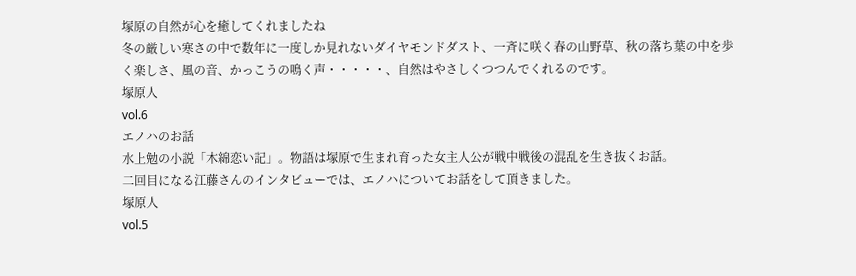塚原の自然が心を癒してくれましたね
冬の厳しい寒さの中で数年に一度しか見れないダイヤモンドダスト、一斉に咲く春の山野草、秋の落ち葉の中を歩く楽しさ、風の音、かっこうの鳴く声・・・・・、自然はやさしくつつんでくれるのです。
塚原人
vol.6
エノハのお話
水上勉の小説「木綿恋い記」。物語は塚原で生まれ育った女主人公が戦中戦後の混乱を生き抜くお話。
二回目になる江藤さんのインタビューでは、エノハについてお話をして頂きました。
塚原人
vol.5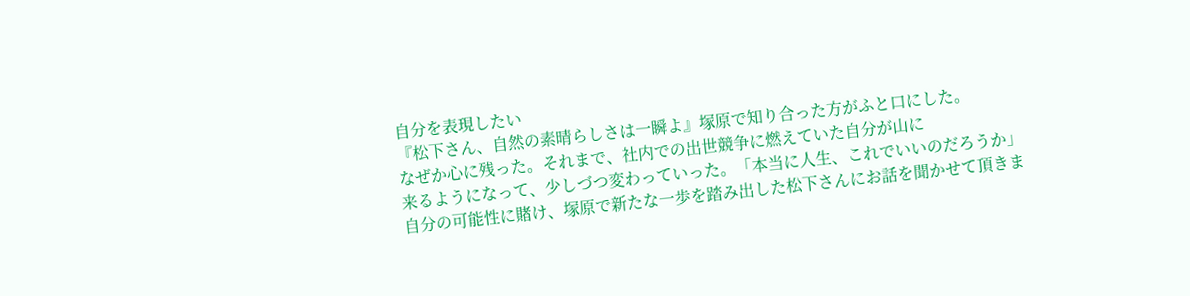自分を表現したい
『松下さん、自然の素晴らしさは一瞬よ』塚原で知り合った方がふと口にした。
なぜか心に残った。それまで、社内での出世競争に燃えていた自分が山に
来るようになって、少しづつ変わっていった。「本当に人生、これでいいのだろうか」
自分の可能性に賭け、塚原で新たな一歩を踏み出した松下さんにお話を聞かせて頂きま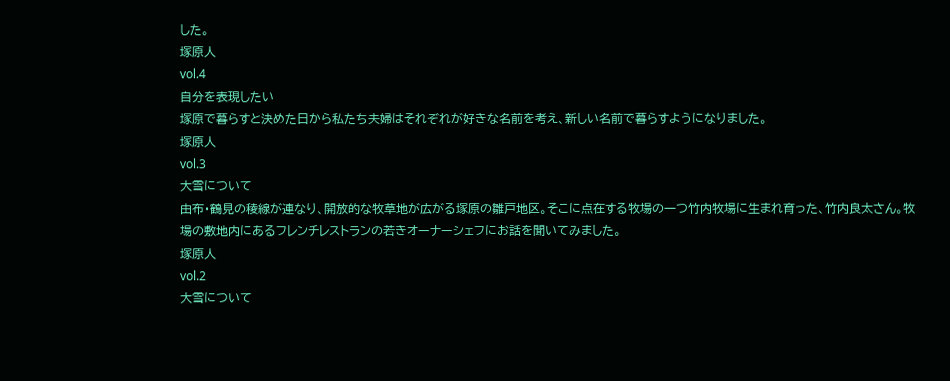した。
塚原人
vol.4
自分を表現したい
塚原で暮らすと決めた日から私たち夫婦はそれぞれが好きな名前を考え、新しい名前で暮らすようになりました。
塚原人
vol.3
大雪について
由布・鶴見の稜線が連なり、開放的な牧草地が広がる塚原の雛戸地区。そこに点在する牧場の一つ竹内牧場に生まれ育った、竹内良太さん。牧場の敷地内にあるフレンチレストランの若きオーナーシェフにお話を聞いてみました。
塚原人
vol.2
大雪について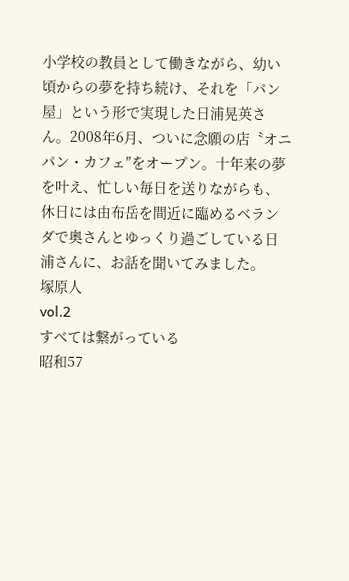小学校の教員として働きながら、幼い頃からの夢を持ち続け、それを「パン屋」という形で実現した日浦晃英さん。2008年6月、ついに念願の店〝オニパン・カフェ″をオープン。十年来の夢を叶え、忙しい毎日を送りながらも、休日には由布岳を間近に臨めるベランダで奥さんとゆっくり過ごしている日浦さんに、お話を聞いてみました。
塚原人
vol.2
すべては繋がっている
昭和57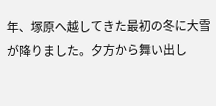年、塚原へ越してきた最初の冬に大雪が降りました。夕方から舞い出し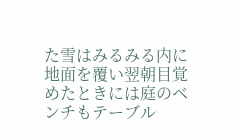た雪はみるみる内に地面を覆い翌朝目覚めたときには庭のベンチもテーブル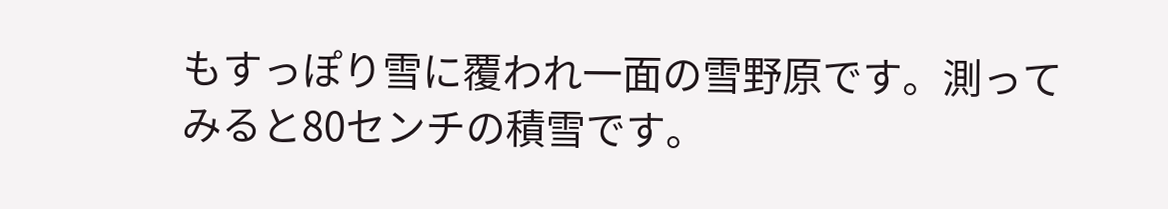もすっぽり雪に覆われ一面の雪野原です。測ってみると80センチの積雪です。